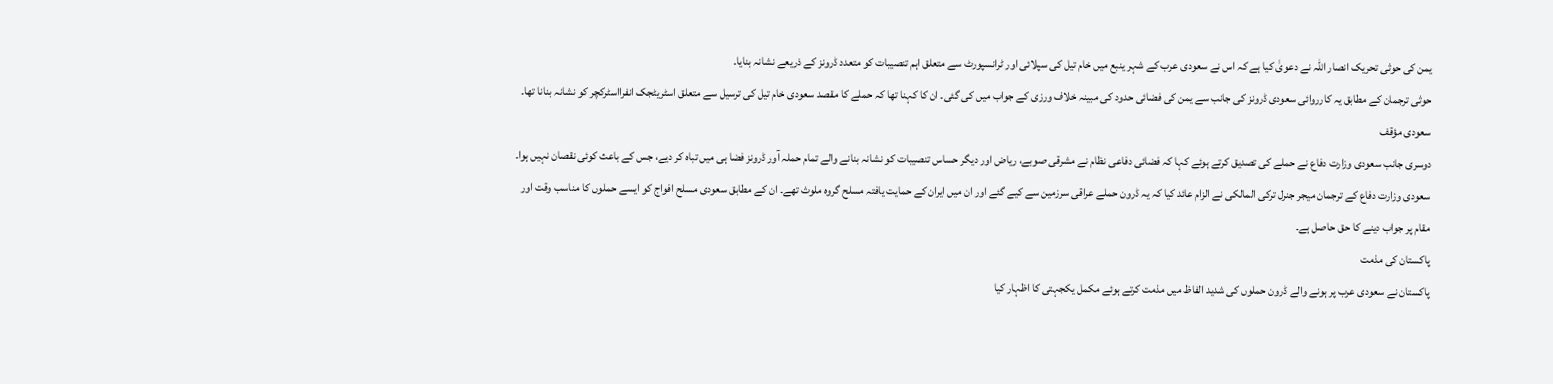یمن کی حوثی تحریک انصار اللہ نے دعویٰ کیا ہے کہ اس نے سعودی عرب کے شہر ینبع میں خام تیل کی سپلائی اور ٹرانسپورٹ سے متعلق اہم تنصیبات کو متعدد ڈرونز کے ذریعے نشانہ بنایا۔
حوثی ترجمان کے مطابق یہ کارروائی سعودی ڈرونز کی جانب سے یمن کی فضائی حدود کی مبینہ خلاف ورزی کے جواب میں کی گئی۔ ان کا کہنا تھا کہ حملے کا مقصد سعودی خام تیل کی ترسیل سے متعلق اسٹریٹجک انفرااسٹرکچر کو نشانہ بنانا تھا۔
سعودی مؤقف
دوسری جانب سعودی وزارت دفاع نے حملے کی تصدیق کرتے ہوئے کہا کہ فضائی دفاعی نظام نے مشرقی صوبے، ریاض اور دیگر حساس تنصیبات کو نشانہ بنانے والے تمام حملہ آور ڈرونز فضا ہی میں تباہ کر دیے، جس کے باعث کوئی نقصان نہیں ہوا۔
سعودی وزارت دفاع کے ترجمان میجر جنرل ترکی المالکی نے الزام عائد کیا کہ یہ ڈرون حملے عراقی سرزمین سے کیے گئے اور ان میں ایران کے حمایت یافتہ مسلح گروہ ملوث تھے۔ ان کے مطابق سعودی مسلح افواج کو ایسے حملوں کا مناسب وقت اور مقام پر جواب دینے کا حق حاصل ہے۔
پاکستان کی مذمت
پاکستان نے سعودی عرب پر ہونے والے ڈرون حملوں کی شدید الفاظ میں مذمت کرتے ہوئے مکمل یکجہتی کا اظہار کیا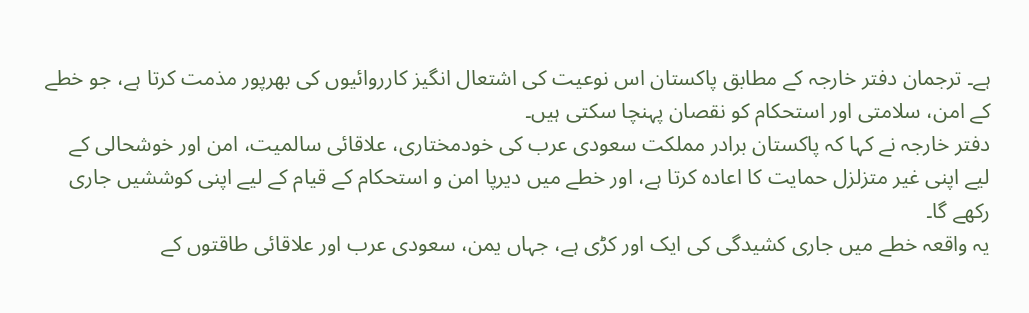ہے۔ ترجمان دفتر خارجہ کے مطابق پاکستان اس نوعیت کی اشتعال انگیز کارروائیوں کی بھرپور مذمت کرتا ہے، جو خطے کے امن، سلامتی اور استحکام کو نقصان پہنچا سکتی ہیں۔
دفتر خارجہ نے کہا کہ پاکستان برادر مملکت سعودی عرب کی خودمختاری، علاقائی سالمیت، امن اور خوشحالی کے لیے اپنی غیر متزلزل حمایت کا اعادہ کرتا ہے، اور خطے میں دیرپا امن و استحکام کے قیام کے لیے اپنی کوششیں جاری رکھے گا۔
یہ واقعہ خطے میں جاری کشیدگی کی ایک اور کڑی ہے، جہاں یمن، سعودی عرب اور علاقائی طاقتوں کے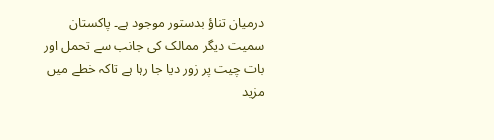درمیان تناؤ بدستور موجود ہے۔ پاکستان سمیت دیگر ممالک کی جانب سے تحمل اور بات چیت پر زور دیا جا رہا ہے تاکہ خطے میں مزید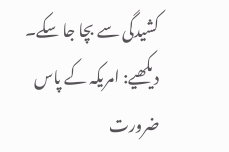کشیدگی سے بچا جا سکے۔
دیکھیے: امریکہ کے پاس ضرورت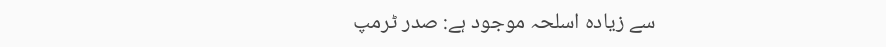سے زیادہ اسلحہ موجود ہے: صدر ٹرمپ